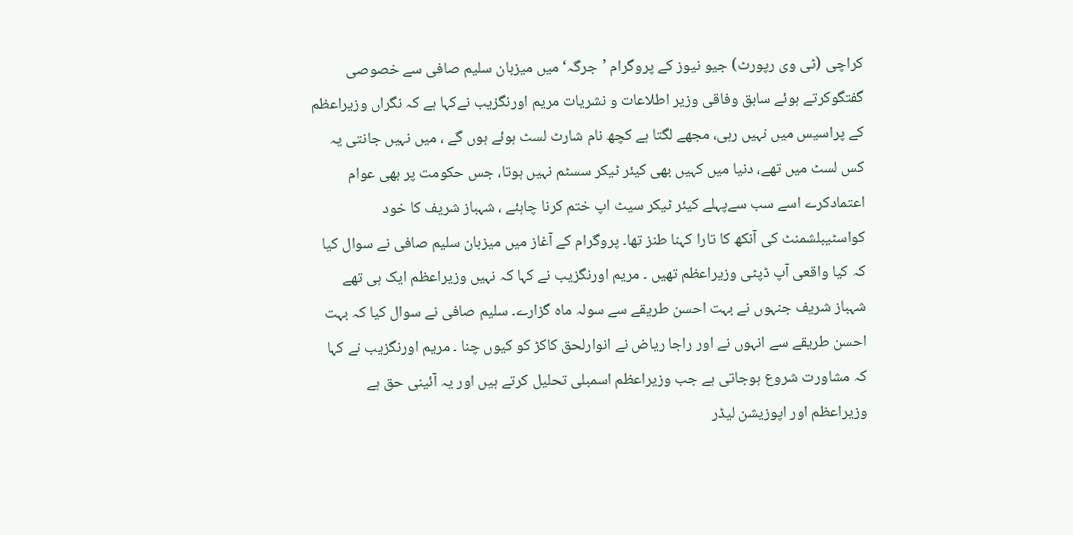کراچی (ٹی وی رپورٹ) جیو نیوز کے پروگرام ’جرگہ‘ میں میزبان سلیم صافی سے خصوصی گفتگوکرتے ہوئے سابق وفاقی وزیر اطلاعات و نشریات مریم اورنگزیب نےکہا ہے کہ نگراں وزیراعظم کے پراسیس میں نہیں رہی، مجھے لگتا ہے کچھ نام شارٹ لسٹ ہوئے ہوں گے ، میں نہیں جانتی یہ کس لسٹ میں تھے، دنیا میں کہیں بھی کیئر ٹیکر سسٹم نہیں ہوتا، جس حکومت پر بھی عوام اعتمادکرے اسے سب سےپہلے کیئر ٹیکر سیٹ اپ ختم کرنا چاہئے ، شہباز شریف کا خود کواسٹیبلشمنٹ کی آنکھ کا تارا کہنا طنز تھا۔ پروگرام کے آغاز میں میزبان سلیم صافی نے سوال کیا کہ کیا واقعی آپ ڈپٹی وزیراعظم تھیں ۔ مریم اورنگزیب نے کہا کہ نہیں وزیراعظم ایک ہی تھے شہباز شریف جنہوں نے بہت احسن طریقے سے سولہ ماہ گزارے۔ سلیم صافی نے سوال کیا کہ بہت احسن طریقے سے انہوں نے اور راجا ریاض نے انوارلحق کاکڑ کو کیوں چنا ۔ مریم اورنگزیب نے کہا کہ مشاورت شروع ہوجاتی ہے جب وزیراعظم اسمبلی تحلیل کرتے ہیں اور یہ آئینی حق ہے وزیراعظم اور اپوزیشن لیڈر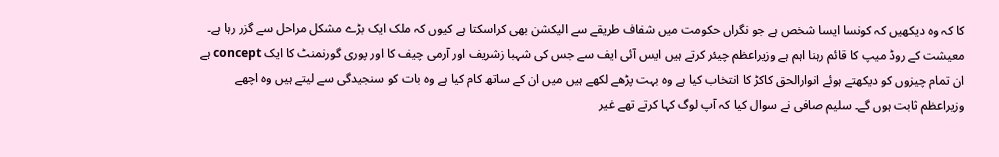کا کہ وہ دیکھیں کہ کونسا ایسا شخص ہے جو نگراں حکومت میں شفاف طریقے سے الیکشن بھی کراسکتا ہے کیوں کہ ملک ایک بڑے مشکل مراحل سے گزر رہا ہے۔ معیشت کے روڈ میپ کا قائم رہنا اہم ہے وزیراعظم چیئر کرتے ہیں ایس آئی ایف سے جس کی شہبا زشریف اور آرمی چیف کا اور پوری گورنمنٹ کا ایک concept ہے ان تمام چیزوں کو دیکھتے ہوئے انوارالحق کاکڑ کا انتخاب کیا ہے وہ بہت پڑھے لکھے ہیں میں ان کے ساتھ کام کیا ہے وہ بات کو سنجیدگی سے لیتے ہیں وہ اچھے وزیراعظم ثابت ہوں گے۔ سلیم صافی نے سوال کیا کہ آپ لوگ کہا کرتے تھے غیر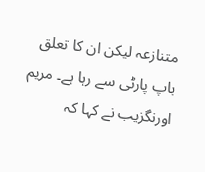متنازعہ لیکن ان کا تعلق باپ پارٹی سے رہا ہے۔ مریم اورنگزیب نے کہا کہ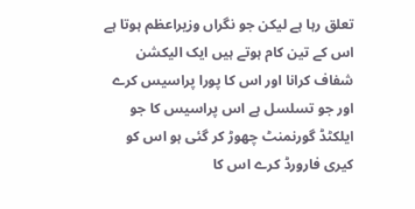تعلق رہا ہے لیکن جو نگراں وزیراعظم ہوتا ہے اس کے تین کام ہوتے ہیں ایک الیکشن شفاف کرانا اور اس کا پورا پراسیس کرے اور جو تسلسل ہے اس پراسیس کا جو ایلکٹڈ گورنمنٹ چھوڑ کر گئی ہو اس کو کیری فارورڈ کرے اس کا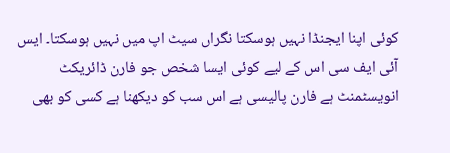کوئی اپنا ایجنڈا نہیں ہوسکتا نگراں سیٹ اپ میں نہیں ہوسکتا۔ ایس آئی ایف سی اس کے لیے کوئی ایسا شخص جو فارن ڈائریکٹ انویسٹمنٹ ہے فارن پالیسی ہے اس سب کو دیکھنا ہے کسی کو بھی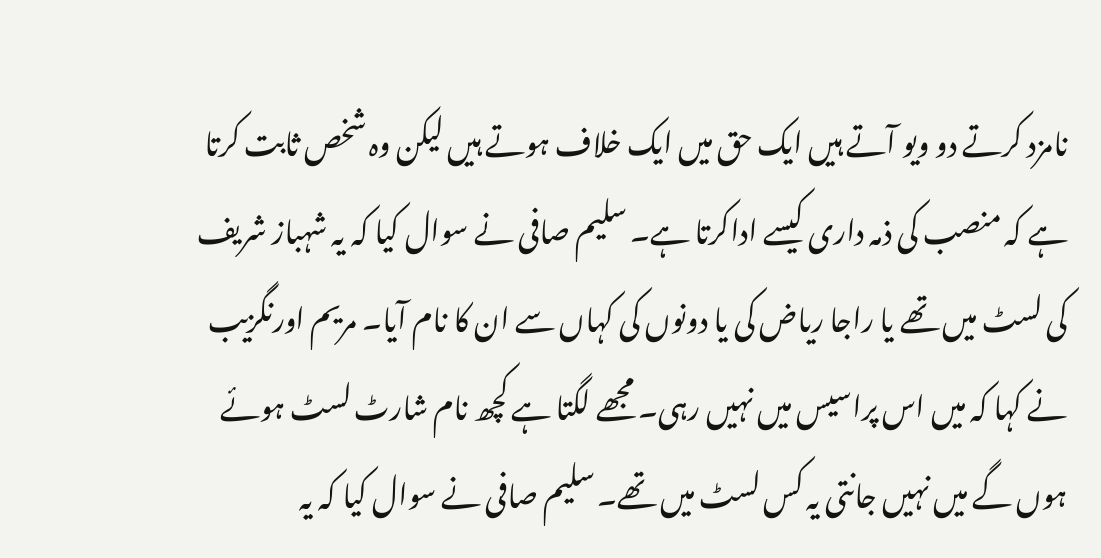نامزد کرتے دو ویو آتے ہیں ایک حق میں ایک خلاف ہوتے ہیں لیکن وہ شخص ثابت کرتا ہے کہ منصب کی ذمہ داری کیسے اداکرتا ہے۔ سلیم صافی نے سوال کیا کہ یہ شہباز شریف کی لسٹ میں تھے یا راجا ریاض کی یا دونوں کی کہاں سے ان کا نام آیا۔ مریم اورنگزیب نے کہا کہ میں اس پراسیس میں نہیں رہی۔ مجھے لگتا ہے کچھ نام شارٹ لسٹ ہوئے ہوں گے میں نہیں جانتی یہ کس لسٹ میں تھے۔ سلیم صافی نے سوال کیا کہ یہ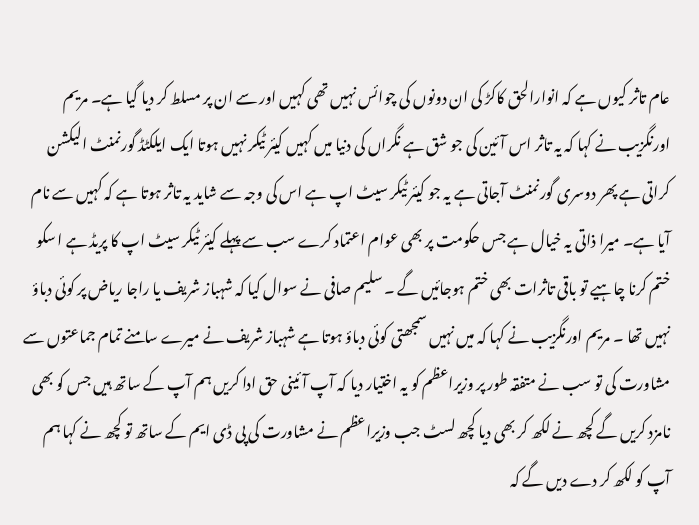عام تاثر کیوں ہے کہ انوارالحق کاکڑ کی ان دونوں کی چوائس نہیں تھی کہیں اور سے ان پر مسلط کر دیا گیا ہے۔ مریم اورنگزیب نے کہا کہ یہ تاثر اس آئین کی جو شق ہے نگراں کی دنیا میں کہیں کیئر ٹیکر نہیں ہوتا ایک ایلکٹڈ گورنمنٹ الیکشن کراتی ہے پھر دوسری گورنمنٹ آجاتی ہے یہ جو کیئر ٹیکر سیٹ اپ ہے اس کی وجہ سے شاید یہ تاثر ہوتا ہے کہ کہیں سے نام آیا ہے۔ میرا ذاتی یہ خیال ہے جس حکومت پر بھی عوام اعتماد کرے سب سے پہلے کیئر ٹیکر سیٹ اپ کا پریڈ ہے ا سکو ختم کرنا چاہیے تو باقی تاثرات بھی ختم ہوجائیں گے ۔ سلیم صافی نے سوال کیا کہ شہباز شریف یا راجا ریاض پر کوئی دباؤ نہیں تھا ۔ مریم اورنگزیب نے کہا کہ میں نہیں سمجھتی کوئی دباؤ ہوتا ہے شہباز شریف نے میرے سامنے تمام جماعتوں سے مشاورت کی تو سب نے متفقہ طور پر وزیراعظم کو یہ اختیار دیا کہ آپ آئینی حق ادا کریں ہم آپ کے ساتھ ہیں جس کو بھی نامزد کریں گے کچھ نے لکھ کر بھی دیا کچھ لسٹ جب وزیراعظم نے مشاورت کی پی ڈی ایم کے ساتھ تو کچھ نے کہا ہم آپ کو لکھ کر دے دیں گے کہ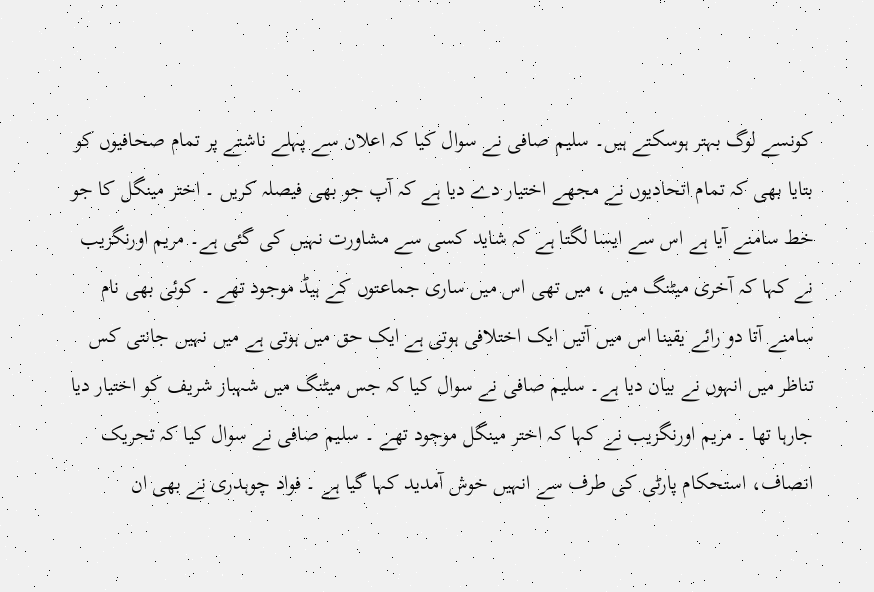کونسے لوگ بہتر ہوسکتے ہیں۔ سلیم صافی نے سوال کیا کہ اعلان سے پہلے ناشتے پر تمام صحافیوں کو بتایا بھی کہ تمام اتحادیوں نے مجھے اختیار دے دیا ہے کہ آپ جو بھی فیصلہ کریں ۔ اختر مینگل کا جو خط سامنے آیا ہے اس سے ایسا لگتا ہے کہ شاید کسی سے مشاورت نہیں کی گئی ہے۔ مریم اورنگزیب نے کہا کہ آخری میٹنگ میں ، میں تھی اس میں ساری جماعتوں کے ہیڈ موجود تھے ۔ کوئی بھی نام سامنے آتا دو رائے یقینا اس میں آتیں ایک اختلافی ہوتی ہے ایک حق میں ہوتی ہے میں نہیں جانتی کس تناظر میں انہوں نے بیان دیا ہے۔ سلیم صافی نے سوال کیا کہ جس میٹنگ میں شہباز شریف کو اختیار دیا جارہا تھا ۔ مریم اورنگزیب نے کہا کہ اختر مینگل موجود تھے ۔ سلیم صافی نے سوال کیا کہ تحریک انصاف، استحکام پارٹی کی طرف سے انہیں خوش آمدید کہا گیا ہے ۔ فواد چوہدری نے بھی ان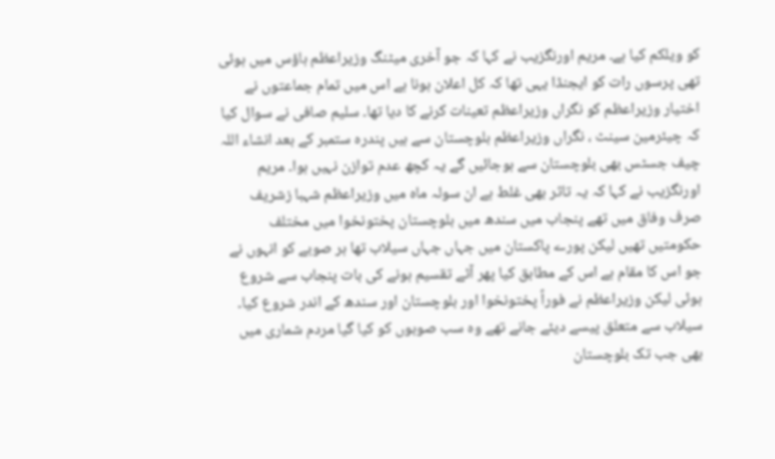کو ویلکم کیا ہے۔ مریم اورنگزیب نے کہا کہ جو آخری میٹنگ وزیراعظم ہاؤس میں ہوئی تھی پرسوں رات کو ایجنڈا یہی تھا کہ کل اعلان ہونا ہے اس میں تمام جماعتوں نے اختیار وزیراعظم کو نگراں وزیراعظم تعینات کرنے کا دیا تھا۔ سلیم صافی نے سوال کیا کہ چیئرمین سینٹ ، نگراں وزیراعظم بلوچستان سے ہیں پندرہ ستمبر کے بعد انشاء اللہ چیف جسٹس بھی بلوچستان سے ہوجائیں گے یہ کچھ عدم توازن نہیں ہوا۔ مریم اورنگزیب نے کہا کہ یہ تاثر بھی غلط ہے ان سولہ ماہ میں وزیراعظم شہبا زشریف صرف وفاق میں تھے پنجاب میں سندھ میں بلوچستان پختونخوا میں مختلف حکومتیں تھیں لیکن پورے پاکستان میں جہاں جہاں سیلاب تھا ہر صوبے کو انہوں نے جو اس کا مقام ہے اس کے مطابق کیا پھر آٹے تقسیم ہونے کی بات پنجاب سے شروع ہوئی لیکن وزیراعظم نے فوراً پختونخوا اور بلوچستان اور سندھ کے اندر شروع کیا۔ سیلاب سے متعلق پیسے دیئے جانے تھے وہ سب صوبوں کو کیا گیا مردم شماری میں بھی جب تک بلوچستان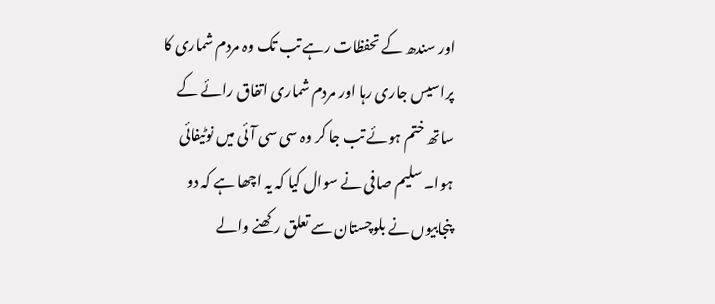اور سندھ کے تحفظات رہے تب تک وہ مردم شماری کا پراسیس جاری رہا اور مردم شماری اتفاق رائے کے ساتھ ختم ہوئے تب جا کر وہ سی سی آئی میں نوٹیفائی ہوا۔ سلیم صافی نے سوال کیا کہ یہ اچھا ہے کہ دو پنجابیوں نے بلوچستان سے تعلق رکھنے والے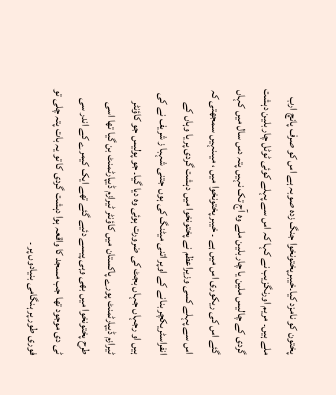پختون کو نامزد کیا۔خیبرپختونخوا جنگ زدہ صوبہ ہے اس کو صرف پانچ ارب ملے ہیں۔ مریم اورنگزیب نے کہا کہ اس سے پہلے کوئی ٹوٹل چار بلین دہشت گردی کے چالیس ملین یا چار بلین ملے وہ آج تک نہیں پتہ دس سال میں کہاں گئے اس کی ریکوری اس میں ہے ۔ خیبر پختونخوا میں ، میںنہیں سمجھتی کہ اس سے پہلے کسی وزیراعظم نے پختونخوا میں دہشت گردی پر یا وہاں کے انفراسٹریکچر بنانے کے اوپر اتنی میٹنگ کی ہوں جتنی شہبا ز شریف نے کی ہیں او رجہاں جہاں بجٹ کی ضرورت ہوئی وہ دیا گیا۔ جو پولیس جو کاؤنٹر ٹیرازم ڈیپارٹمنٹ پورے پاکستان میں کاؤنٹر ٹیرازم ڈیپارٹمنٹ بن گیا تھا اسی طرح پختونخوا میں بھی وہی پیسے دئیے گئے تھے ایک کیمرے کے اندر سی ٹی دی موجود تھا جب مسجد کا واقعہ ہوا دہشت گردی کا تو یہ بات پتہ چلی تو فوری طور پر ہنگامی بنیادوں پر ۔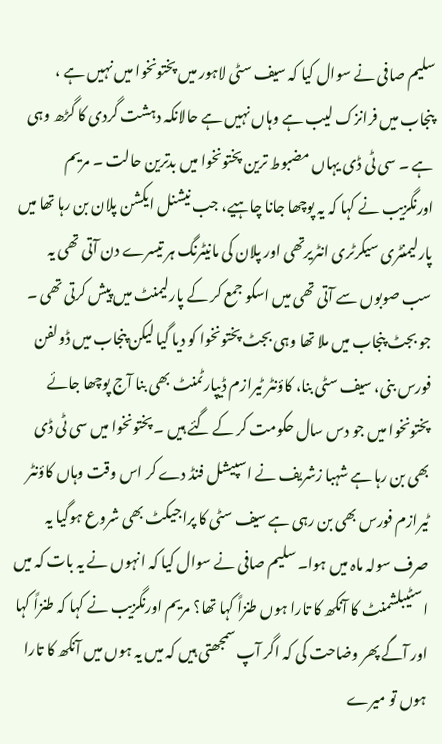سلیم صافی نے سوال کیا کہ سیف سٹی لاہور میں پختونخوا میں نہیں ہے ، پنجاب میں فرانزک لیب ہے وہاں نہیں ہے حالانکہ دہشت گردی کا گڑھ وہی ہے ۔ سی ٹی ڈی یہاں مضبوط ترین پختونخوا میں بدترین حالت ۔ مریم اورنگزیب نے کہا کہ یہ پوچھا جانا چاہیے، جب نیشنل ایکشن پلان بن رہا تھا میں پارلیمنٹری سیکرٹری انٹریرتھی اور پلان کی مانیٹرنگ ہر تیسرے دن آتی تھی یہ سب صوبوں سے آتی تھی میں اسکو جمع کر کے پارلیمنٹ میں پیش کرتی تھی ۔ جو بجٹ پنجاب میں ملا تھا وہی بجٹ پختونخوا کو دیا گیا لیکن پنجاب میں ڈولفن فورس بنی، سیف سٹی بنا، کاؤنٹر ٹیرازم ڈیپارٹمنٹ بھی بنا آج پوچھا جائے پختونخوا میں جو دس سال حکومت کر کے گئے ہیں ۔ پختونخوا میں سی ٹی ڈی بھی بن رہا ہے شہبا زشریف نے اسپیشل فنڈ دے کر اس وقت وہاں کاؤنٹر ٹیرازم فورس بھی بن رہی ہے سیف سٹی کا پراجیکٹ بھی شروع ہوگیا یہ صرف سولہ ماہ میں ہوا۔ سلیم صافی نے سوال کیا کہ انہوں نے یہ بات کہ میں اسٹیبلشمنٹ کا آنکھ کا تارا ہوں طنزاً کہا تھا؟ مریم اورنگزیب نے کہا کہ طنزاً کہا اور آگے پھر وضاحت کی کہ اگر آپ سمجھتی ہیں کہ میں یہ ہوں میں آنکھ کا تارا ہوں تو میرے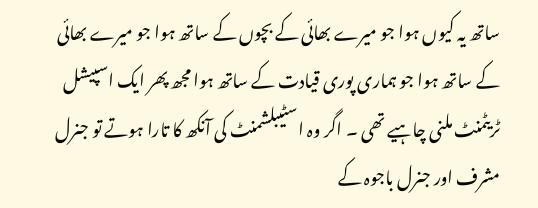ساتھ یہ کیوں ہوا جو میرے بھائی کے بچوں کے ساتھ ہوا جو میرے بھائی کے ساتھ ہوا جو ہماری پوری قیادت کے ساتھ ہوا مجھ پھر ایک اسپیشل ٹریٹمنٹ ملنی چاہیے تھی ۔ اگر وہ اسٹیبلشمنٹ کی آنکھ کا تارا ہوتے تو جنرل مشرف اور جنرل باجوہ کے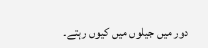دور میں جیلوں میں کیوں رہتے۔